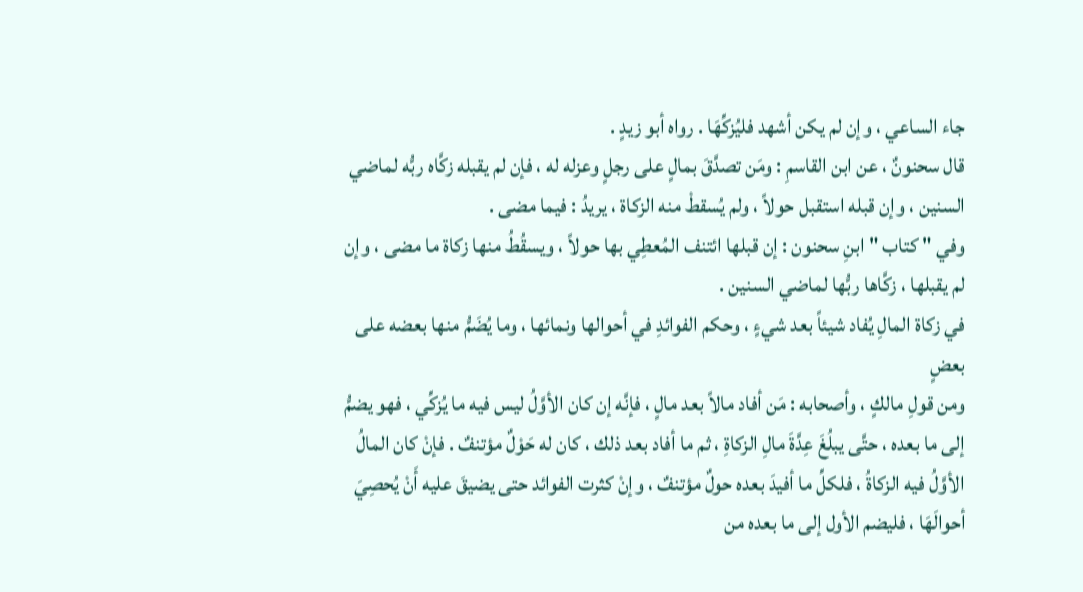جاء الساعي ، وإن لم يكن أشهد فليُزكِّهَا . رواه أبو زيدٍ .
قال سحنونٌ ، عن ابن القاسمِ : ومَن تصدَّقَ بمالٍ على رجلٍ وعزله له ، فإن لم يقبله زكَّاه ربُّه لماضي السنين ، وإن قبله استقبل حولاً ، ولم يُسقطْ منه الزكاة ، يريدُ : فيما مضى .
وفي " كتاب " ابنِ سحنون : إن قبلها ائتنف المُعطِي بها حولاً ، ويسقُطُ منها زكاة ما مضى ، وإن لم يقبلها ، زكَّاها ربُّها لماضي السنين .
في زكاة المالِ يُفاد شيئاً بعد شيءٍ ، وحكم الفوائدِ في أحوالها ونمائها ، وما يُضَمُّ منها بعضه على بعضٍ
ومن قولِ مالكٍ ، وأصحابه : مَن أفاد مالاً بعد مالٍ ، فإنَّه إن كان الأوَّلُ ليس فيه ما يُزكِّي ، فهو يضمُّ إلى ما بعده ، حتَّى يبلُغَ عِدَّةَ مالِ الزكاةِ ، ثم ما أفاد بعد ذلك ، كان له حَوْلٌ مؤتنفٌ . فإنْ كان المالُ الأوَّلُ فيه الزكاةُ ، فلكلِّ ما أفيدَ بعده حولٌ مؤتنفٌ ، وإنْ كثرت الفوائد حتى يضيقَ عليه أَنْ يُحصِيَ أحوالَهَا ، فليضم الأول إلى ما بعده من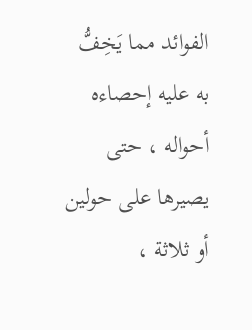الفوائد مما يَخِفُّ به عليه إحصاءه أحواله ، حتى يصيرها على حولين أو ثلاثة ،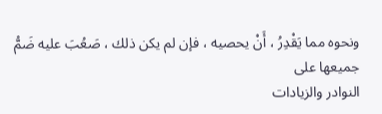ونحوه مما يَقْدِرُ ، أَنْ يحصيه ، فإن لم يكن ذلك ، صَعُبَ عليه ضَمُّ جميعها على
النوادر والزيادات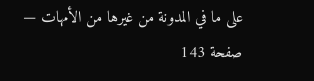على ما في المدونة من غيرها من الأمهات — صفحة 143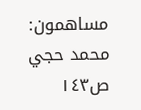مساهمون: محمد حجي
ص١٤٣